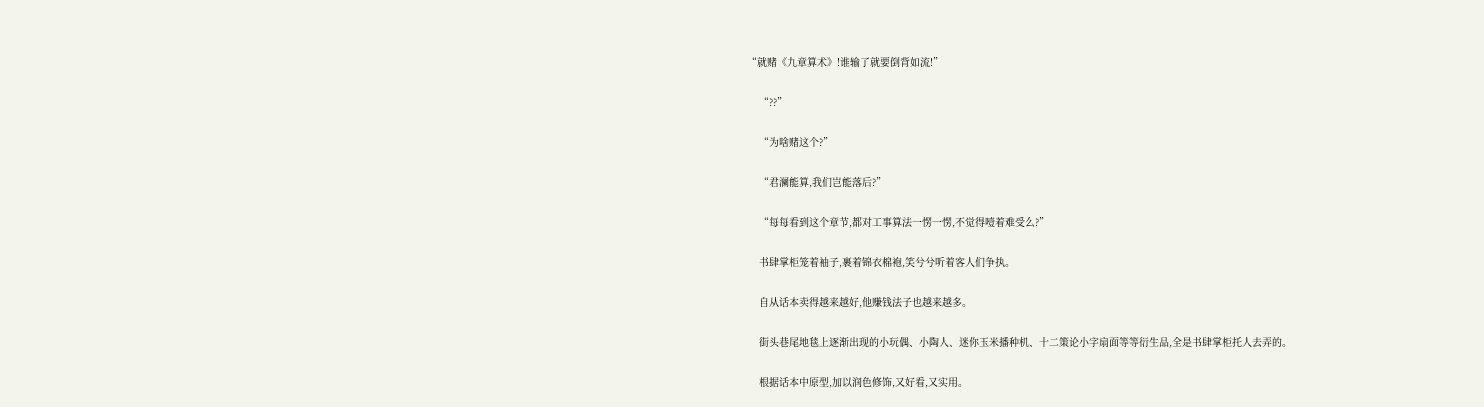“就赌《九章算术》!谁输了就要倒背如流!”

    “??”

    “为啥赌这个?”

    “君澜能算,我们岂能落后?”

    “每每看到这个章节,都对工事算法一愣一愣,不觉得噎着难受么?”

    书肆掌柜笼着袖子,裹着锦衣棉袍,笑兮兮听着客人们争执。

    自从话本卖得越来越好,他赚钱法子也越来越多。

    街头巷尾地毯上逐渐出现的小玩偶、小陶人、迷你玉米播种机、十二策论小字扇面等等衍生品,全是书肆掌柜托人去弄的。

    根据话本中原型,加以润色修饰,又好看,又实用。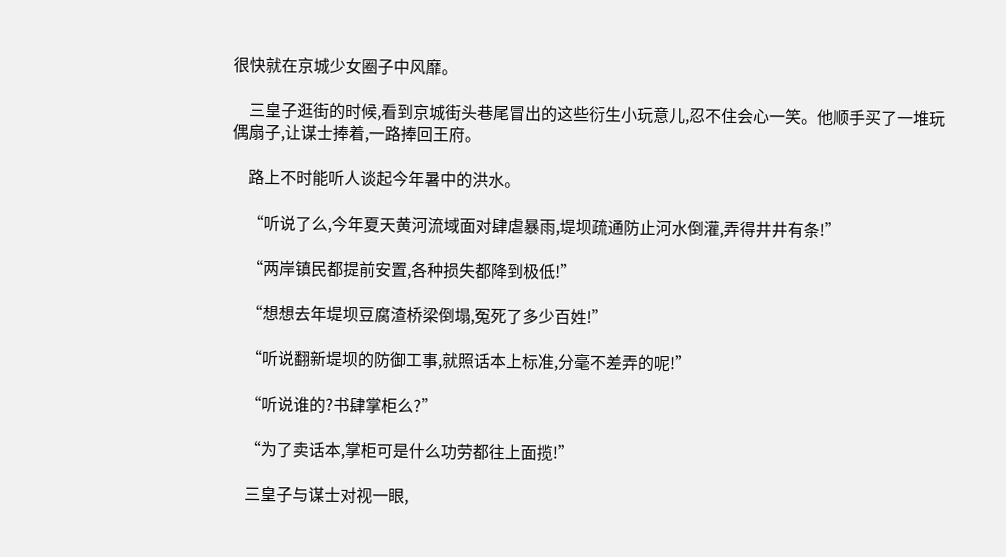很快就在京城少女圈子中风靡。

    三皇子逛街的时候,看到京城街头巷尾冒出的这些衍生小玩意儿,忍不住会心一笑。他顺手买了一堆玩偶扇子,让谋士捧着,一路捧回王府。

    路上不时能听人谈起今年暑中的洪水。

    “听说了么,今年夏天黄河流域面对肆虐暴雨,堤坝疏通防止河水倒灌,弄得井井有条!”

    “两岸镇民都提前安置,各种损失都降到极低!”

    “想想去年堤坝豆腐渣桥梁倒塌,冤死了多少百姓!”

    “听说翻新堤坝的防御工事,就照话本上标准,分毫不差弄的呢!”

    “听说谁的?书肆掌柜么?”

    “为了卖话本,掌柜可是什么功劳都往上面揽!”

    三皇子与谋士对视一眼,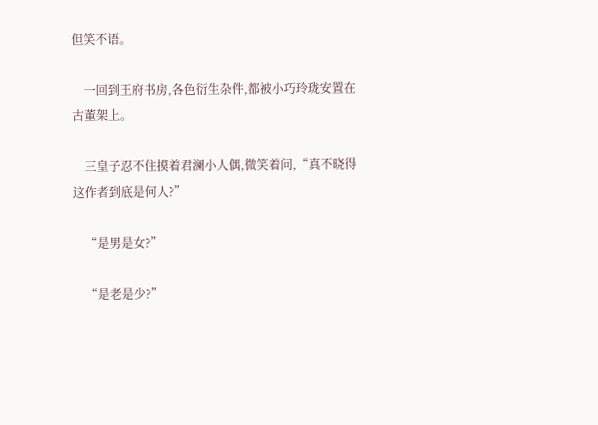但笑不语。

    一回到王府书房,各色衍生杂件,都被小巧玲珑安置在古董架上。

    三皇子忍不住摸着君澜小人偶,微笑着问,“真不晓得这作者到底是何人?”

    “是男是女?”

    “是老是少?”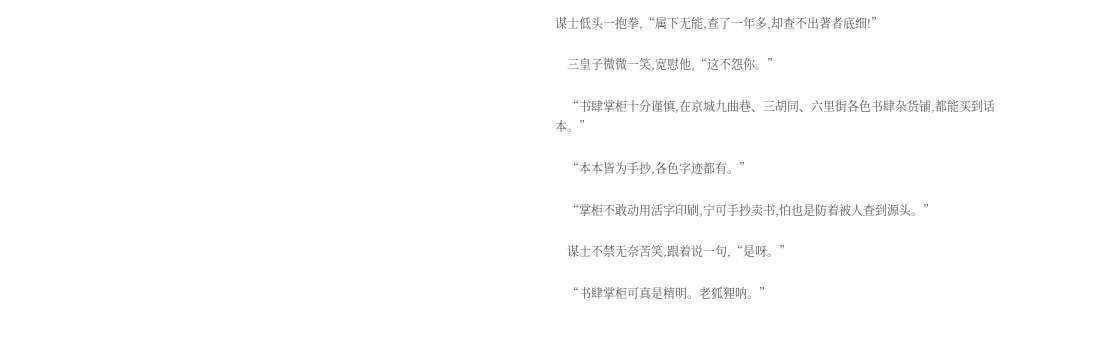谋士低头一抱拳,“属下无能,查了一年多,却查不出著者底细!”

    三皇子微微一笑,宽慰他,“这不怨你。”

    “书肆掌柜十分谨慎,在京城九曲巷、三胡同、六里街各色书肆杂货铺,都能买到话本。”

    “本本皆为手抄,各色字迹都有。”

    “掌柜不敢动用活字印刷,宁可手抄卖书,怕也是防着被人查到源头。”

    谋士不禁无奈苦笑,跟着说一句,“是呀。”

    “书肆掌柜可真是精明。老狐狸呐。”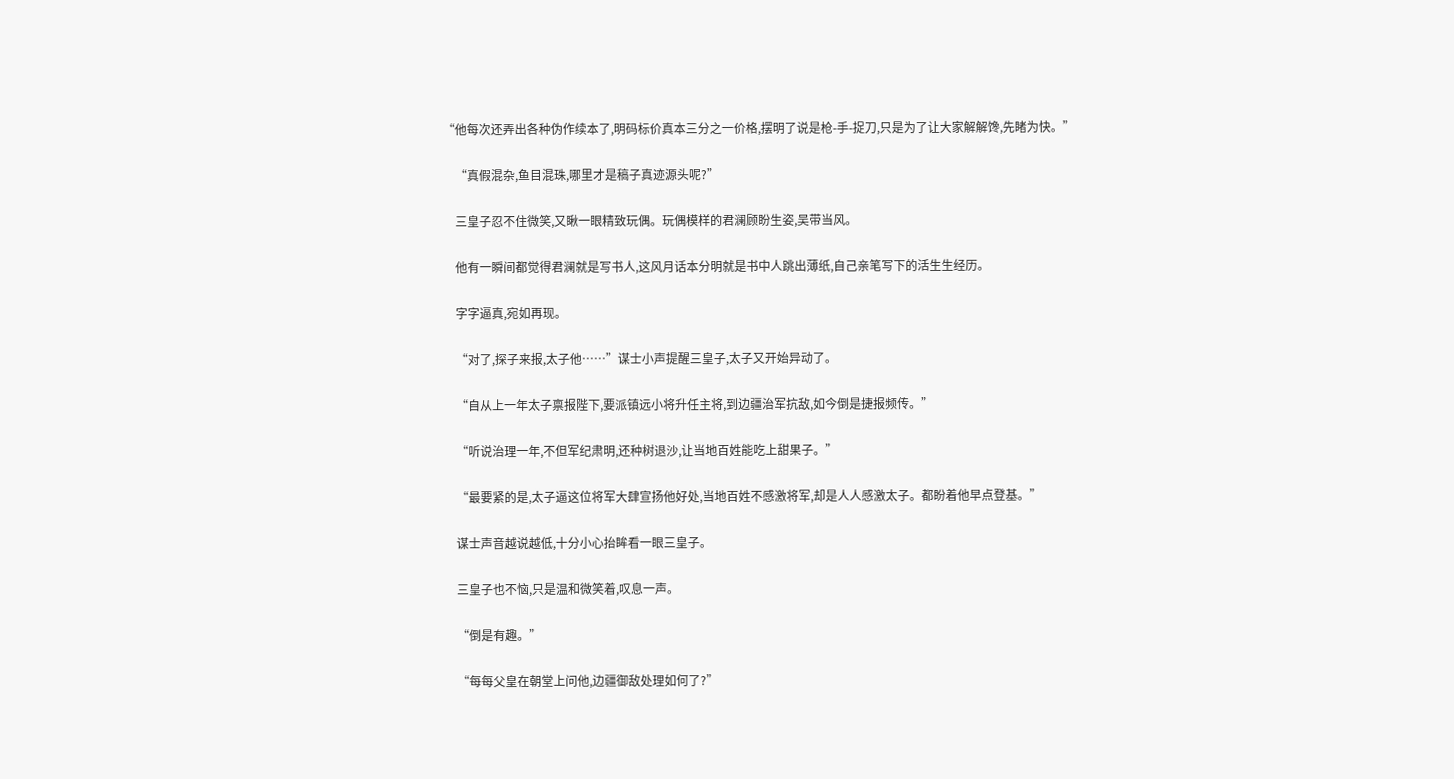“他每次还弄出各种伪作续本了,明码标价真本三分之一价格,摆明了说是枪-手-捉刀,只是为了让大家解解馋,先睹为快。”

    “真假混杂,鱼目混珠,哪里才是稿子真迹源头呢?”

    三皇子忍不住微笑,又瞅一眼精致玩偶。玩偶模样的君澜顾盼生姿,吴带当风。

    他有一瞬间都觉得君澜就是写书人,这风月话本分明就是书中人跳出薄纸,自己亲笔写下的活生生经历。

    字字逼真,宛如再现。

    “对了,探子来报,太子他……”谋士小声提醒三皇子,太子又开始异动了。

    “自从上一年太子禀报陛下,要派镇远小将升任主将,到边疆治军抗敌,如今倒是捷报频传。”

    “听说治理一年,不但军纪肃明,还种树退沙,让当地百姓能吃上甜果子。”

    “最要紧的是,太子逼这位将军大肆宣扬他好处,当地百姓不感激将军,却是人人感激太子。都盼着他早点登基。”

    谋士声音越说越低,十分小心抬眸看一眼三皇子。

    三皇子也不恼,只是温和微笑着,叹息一声。

    “倒是有趣。”

    “每每父皇在朝堂上问他,边疆御敌处理如何了?”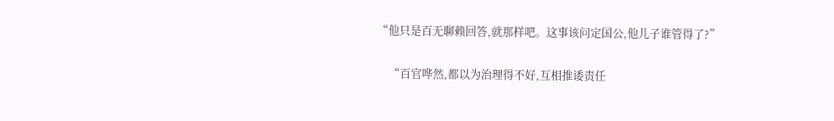“他只是百无聊赖回答,就那样吧。这事该问定国公,他儿子谁管得了?”

    “百官哗然,都以为治理得不好,互相推诿责任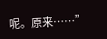呢。原来……”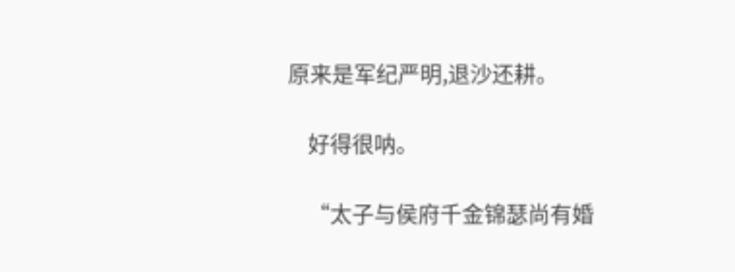原来是军纪严明,退沙还耕。

    好得很呐。

    “太子与侯府千金锦瑟尚有婚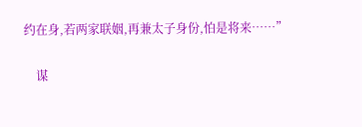约在身,若两家联姻,再兼太子身份,怕是将来……”

    谋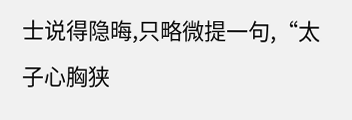士说得隐晦,只略微提一句,“太子心胸狭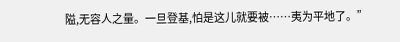隘,无容人之量。一旦登基,怕是这儿就要被……夷为平地了。”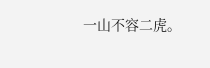一山不容二虎。